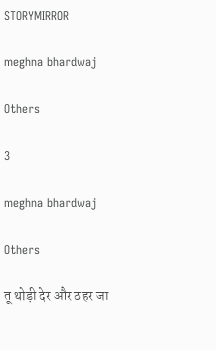STORYMIRROR

meghna bhardwaj

Others

3

meghna bhardwaj

Others

तू थोड़ी देर और ठहर जा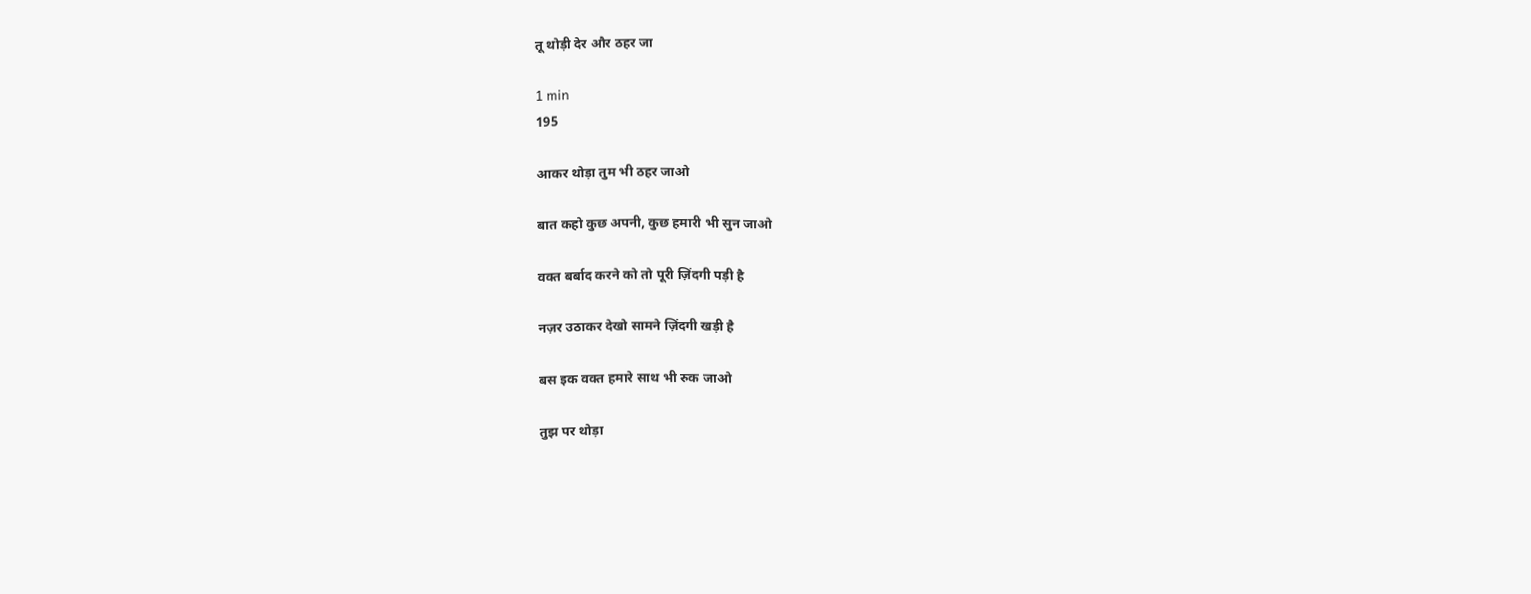तू थोड़ी देर और ठहर जा

1 min
195

आकर थोड़ा तुम भी ठहर जाओ

बात कहो कुछ अपनी, कुछ हमारी भी सुन जाओ

वक्त बर्बाद करने को तो पूरी ज़िंदगी पड़ी है

नज़र उठाकर देखो सामने ज़िंदगी खड़ी है

बस इक वक्त हमारे साथ भी रुक जाओ

तुझ पर थोड़ा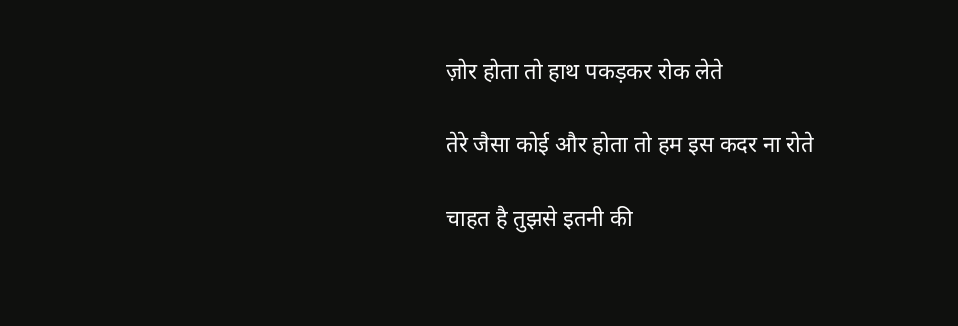ज़ोर होता तो हाथ पकड़कर रोक लेते

तेरे जैसा कोई और होता तो हम इस कदर ना रोते

चाहत है तुझसे इतनी की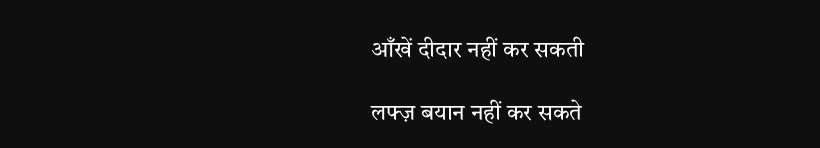आँखें दीदार नहीं कर सकती

लफ्ज़ बयान नहीं कर सकते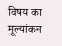विषय का मूल्यांकन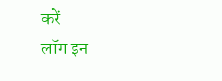करें
लॉग इन